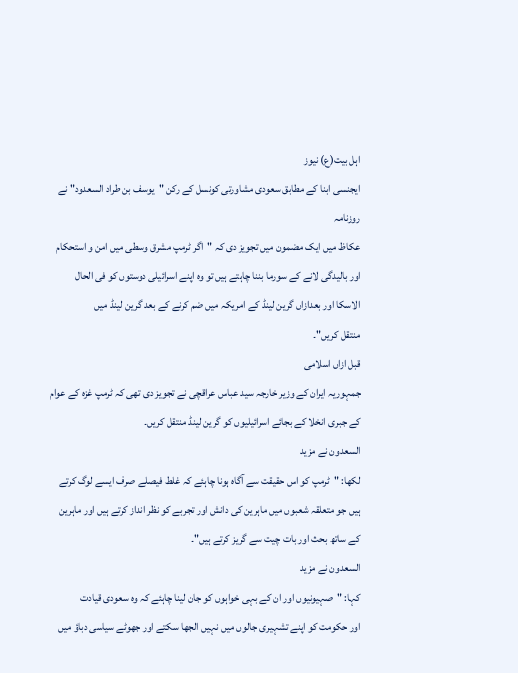اہل بیت(ع) نیوز
ایجنسی ابنا کے مطابق سعودی مشاورتی کونسل کے رکن "یوسف بن طراد السعدود" نے روزنامہ
عکاظ میں ایک مضمون میں تجویز دی کہ "اگر ٹرمپ مشرق وسطی میں امن و استحکام
اور بالیدگی لانے کے سورما بننا چاہتے ہیں تو وہ اپنے اسرائیلی دوستوں کو فی الحال
الاسکا اور بعدازاں گرین لینڈ کے امریکہ میں ضم کرنے کے بعد گرین لینڈ میں
منتقل کریں"۔
قبل ازاں اسلامی
جمہوریہ ایران کے وزیر خارجہ سید عباس عراقچی نے تجویز دی تھی کہ ٹرمپ غزہ کے عوام
کے جبری انخلا کے بجائے اسرائیلیوں کو گرین لینڈ منتقل کریں۔
السعدون نے مزید
لکھا: "ٹرمپ کو اس حقیقت سے آگاہ ہونا چاہئے کہ غلط فیصلے صرف ایسے لوگ کرتے
ہیں جو متعلقہ شعبوں میں ماہرین کی دانش اور تجربے کو نظر انداز کرتے ہیں اور ماہرین
کے ساتھ بحث اور بات چیت سے گریز کرتے ہیں"۔
السعدون نے مزید
کہا: "صہیونیوں اور ان کے بہی خواہوں کو جان لینا چاہئے کہ وہ سعودی قیادت
اور حکومت کو اپنے تشہیری جالوں میں نہیں الجھا سکتے اور جھوٹے سیاسی دباؤ میں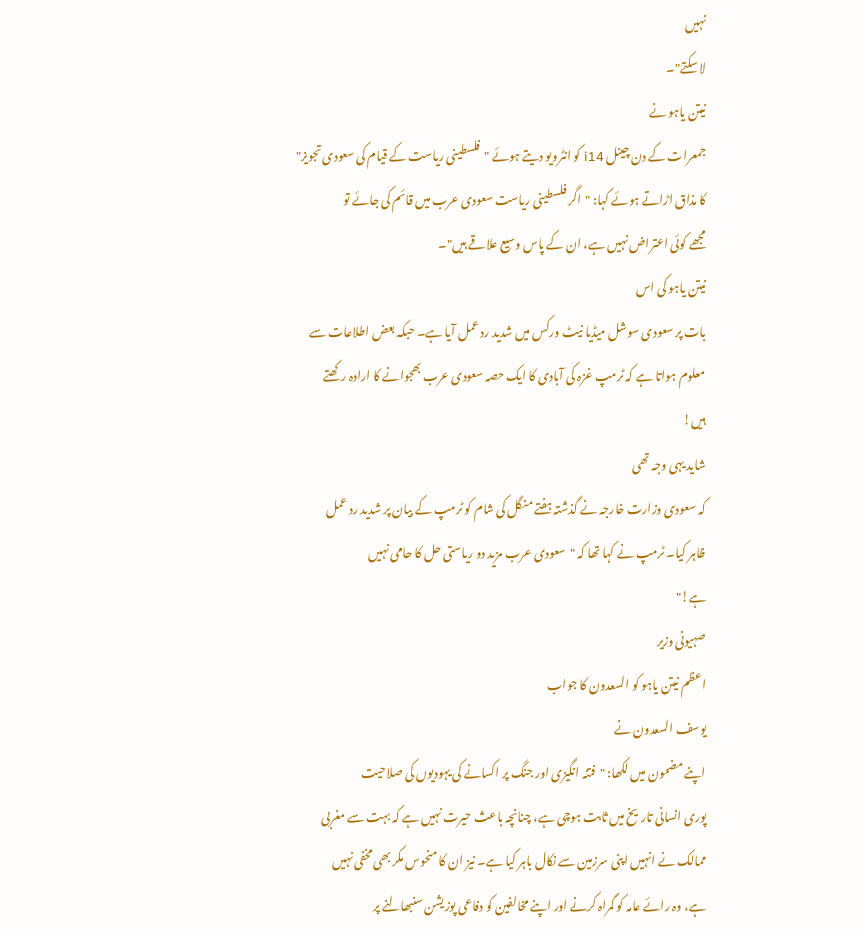نہیں
لا سکتے"۔
نیتن یاہو نے
جمعرات کے دن چینل i14 کو انٹرویو دیتے ہوئے "فلسطینی ریاست کے قیام کی سعودی تجویز"
کا مذاق اڑاتے ہوئے کہا: "اگر فلسطینی ریاست سعودی عرب میں قائم کی جائے تو
مجھے کوئی اعتراض نہیں ہے، ان کے پاس وسیع علاقے ہیں"۔
نیتن یاہو کی اس
بات پر سعودی سوشل میڈیا نیٹ ورکس میں شدید رد عمل آیا ہے۔ حبکہ بعض اطلاعات سے
معلوم ہواتا ہے کہ ٹرمپ غزہ کی آبادی کا ایک حصہ سعودی عرب بھجوانے کا ارادہ رکھتے
ہیں!
شاید یہی وجہ تھی
کہ سعودی وزارت خارجہ نے گذشتہ ہفتے منگل کی شام کو ٹرمپ کے بیان پر شدید رد عمل
ظاہر کیا۔ ٹرمپ نے کہا تھا کہ "سعودی عرب مزید دو ریاستی حل کا حامی نہیں
ہے!"
صہیونی وزیر
اعظم نیتن یاہو کو السعدون کا جواب
یوسف السعدون نے
اپنے مضمون میں لکھا: "فتنہ انگیزی اور جنگ پر اکسانے کی یہودیوں کی صلاحیت
پوری انسانی تاریخ میں ثابت ہوچی ہے، چنانچہ باعث حیرت نہیں ہے کہ بہت سے مغربی
ممالک نے انہیں اپنی سرزمین سے نکال باہر کیا ہے۔ نیز ان کا منحوس مکر بھی مخفی نہیں
ہے، وہ رائے عامہ کو گمراہ کرنے اور اپنے مخالفین کو دفاعی پوزیشن سنبھالنے پر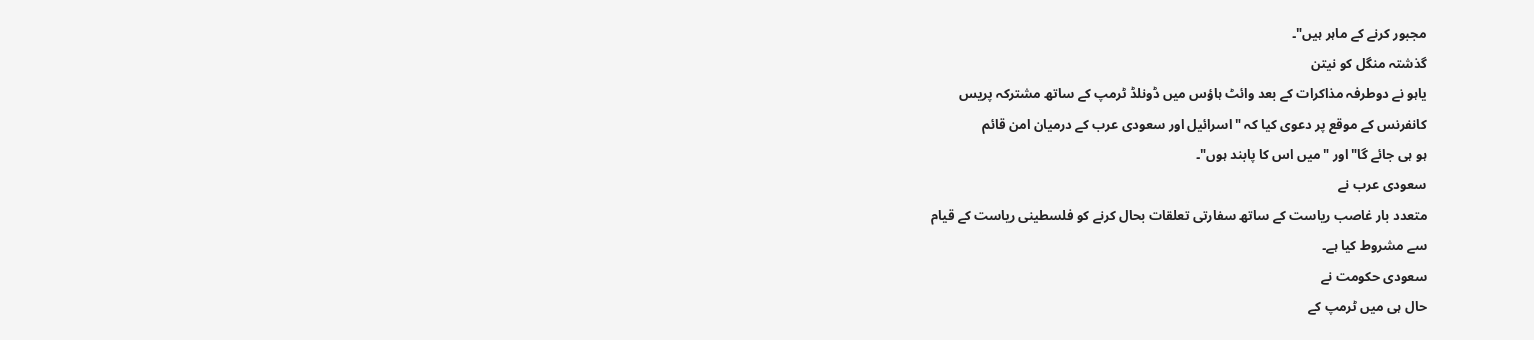مجبور کرنے کے ماہر ہیں"۔
گذشتہ منگل کو نیتن
یاہو نے دوطرفہ مذاکرات کے بعد وائٹ ہاؤس میں ڈونلڈ ٹرمپ کے ساتھ مشترکہ پریس
کانفرنس کے موقع پر دعوی کیا کہ "اسرائیل اور سعودی عرب کے درمیان امن قائم
ہو ہی جائے گا" اور "میں اس کا پابند ہوں"۔
سعودی عرب نے
متعدد بار غاصب ریاست کے ساتھ سفارتی تعلقات بحال کرنے کو فلسطینی ریاست کے قیام
سے مشروط کیا ہے۔
سعودی حکومت نے
حال ہی میں ٹرمپ کے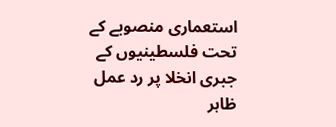استعماری منصوبے کے تحت فلسطینیوں کے جبری انخلا پر رد عمل ظاہر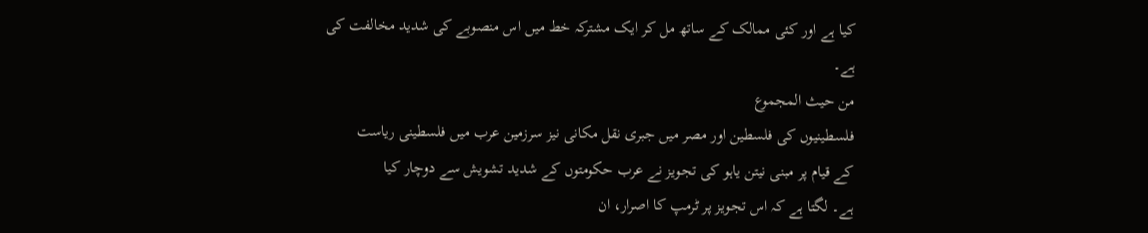کیا ہے اور کئی ممالک کے ساتھ مل کر ایک مشترکہ خط میں اس منصوبے کی شدید مخالفت کی
ہے۔
من حیث المجموع
فلسطینیوں کی فلسطین اور مصر میں جبری نقل مکانی نیز سرزمین عرب میں فلسطینی ریاست
کے قیام پر مبنی نیتن یاہو کی تجویز نے عرب حکومتوں کے شدید تشویش سے دوچار کیا
ہے۔ لگتا ہے کہ اس تجویز پر ٹرمپ کا اصرار، ان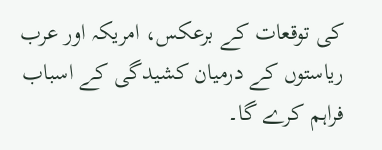کی توقعات کے برعکس، امریکہ اور عرب
ریاستوں کے درمیان کشیدگی کے اسباب فراہم کرے گا۔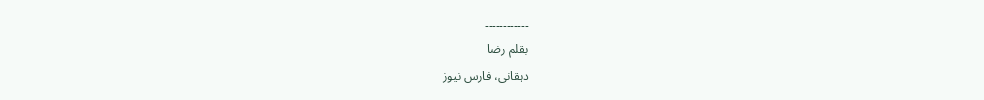۔۔۔۔۔۔۔۔۔۔۔۔
بقلم رضا
دہقانی، فارس نیوز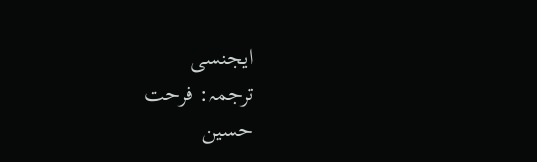ایجنسی
ترجمہ: فرحت
حسین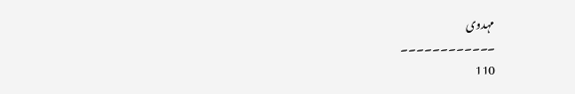مہدوی
۔۔۔۔۔۔۔۔۔۔۔۔
110